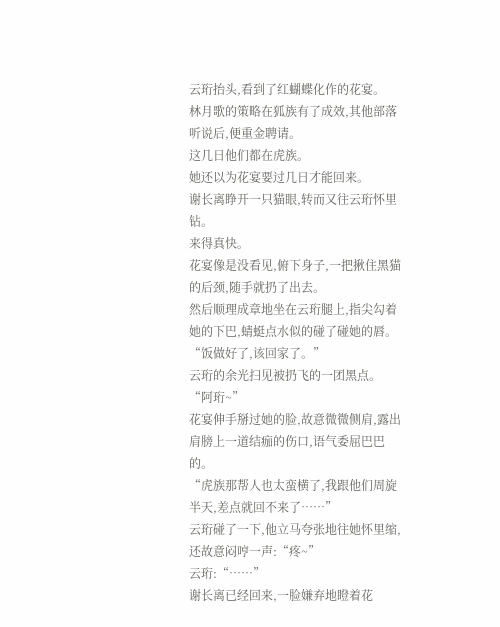云珩抬头,看到了红蝴蝶化作的花宴。
林月歌的策略在狐族有了成效,其他部落听说后,便重金聘请。
这几日他们都在虎族。
她还以为花宴要过几日才能回来。
谢长离睁开一只猫眼,转而又往云珩怀里钻。
来得真快。
花宴像是没看见,俯下身子,一把揪住黑猫的后颈,随手就扔了出去。
然后顺理成章地坐在云珩腿上,指尖勾着她的下巴,蜻蜓点水似的碰了碰她的唇。
“饭做好了,该回家了。”
云珩的余光扫见被扔飞的一团黑点。
“阿珩~”
花宴伸手掰过她的脸,故意微微侧肩,露出肩膀上一道结痂的伤口,语气委屈巴巴的。
“虎族那帮人也太蛮横了,我跟他们周旋半天,差点就回不来了……”
云珩碰了一下,他立马夸张地往她怀里缩,还故意闷哼一声:“疼~”
云珩:“……”
谢长离已经回来,一脸嫌弃地瞪着花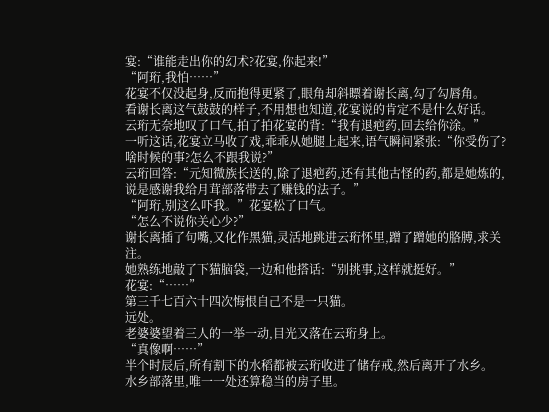宴:“谁能走出你的幻术?花宴,你起来!”
“阿珩,我怕……”
花宴不仅没起身,反而抱得更紧了,眼角却斜瞟着谢长离,勾了勾唇角。
看谢长离这气鼓鼓的样子,不用想也知道,花宴说的肯定不是什么好话。
云珩无奈地叹了口气,拍了拍花宴的背:“我有退疤药,回去给你涂。”
一听这话,花宴立马收了戏,乖乖从她腿上起来,语气瞬间紧张:“你受伤了?啥时候的事?怎么不跟我说?”
云珩回答:“元知微族长送的,除了退疤药,还有其他古怪的药,都是她炼的,说是感谢我给月茸部落带去了赚钱的法子。”
“阿珩,别这么吓我。”花宴松了口气。
“怎么不说你关心少?”
谢长离插了句嘴,又化作黑猫,灵活地跳进云珩怀里,蹭了蹭她的胳膊,求关注。
她熟练地敲了下猫脑袋,一边和他搭话:“别挑事,这样就挺好。”
花宴:“……”
第三千七百六十四次悔恨自己不是一只猫。
远处。
老婆婆望着三人的一举一动,目光又落在云珩身上。
“真像啊……”
半个时辰后,所有割下的水稻都被云珩收进了储存戒,然后离开了水乡。
水乡部落里,唯一一处还算稳当的房子里。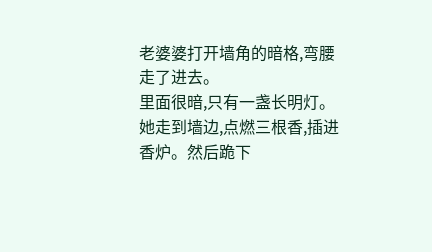老婆婆打开墙角的暗格,弯腰走了进去。
里面很暗,只有一盏长明灯。
她走到墙边,点燃三根香,插进香炉。然后跪下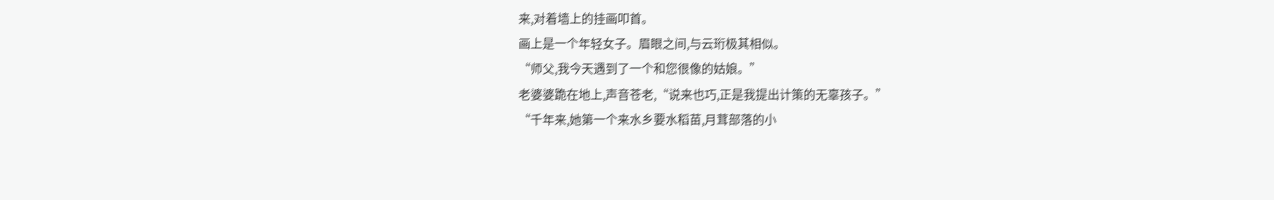来,对着墙上的挂画叩首。
画上是一个年轻女子。眉眼之间,与云珩极其相似。
“师父,我今天遇到了一个和您很像的姑娘。”
老婆婆跪在地上,声音苍老,“说来也巧,正是我提出计策的无辜孩子。”
“千年来,她第一个来水乡要水稻苗,月茸部落的小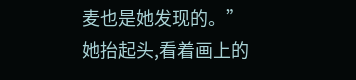麦也是她发现的。”
她抬起头,看着画上的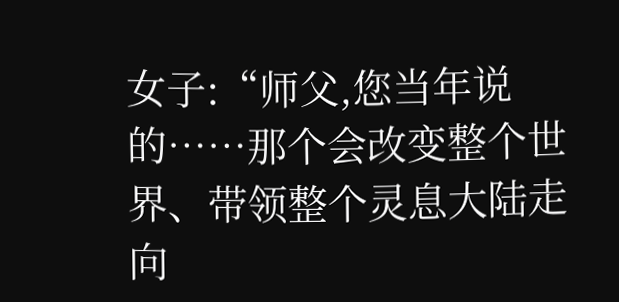女子:“师父,您当年说的……那个会改变整个世界、带领整个灵息大陆走向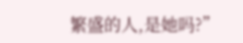繁盛的人,是她吗?”